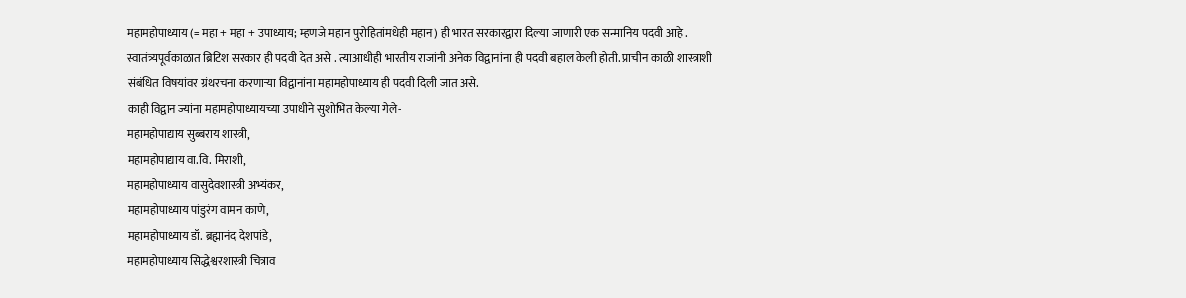महामहोपाध्याय (= महा + महा + उपाध्याय; म्हणजे महान पुरोहितांमधेही महान) ही भारत सरकारद्वारा दिल्या जाणारी एक सन्मानिय पदवी आहे . स्वातंत्र्यपूर्वकाळात ब्रिटिश सरकार ही पदवी देत असे . त्याआधीही भारतीय राजांनी अनेक विद्वानांना ही पदवी बहाल केली होती. प्राचीन काळी शास्त्राशी संबंधित विषयांवर ग्रंथरचना करणाऱ्या विद्वानांना महामहोपाध्याय ही पदवी दिली जात असे.
काही विद्वान ज्यांना महामहोपाध्यायच्या उपाधीने सुशोभित केल्या गेले-
महामहोपाद्याय सुब्बराय शास्त्री,
महामहोपाद्याय वा.वि. मिराशी,
महामहोपाध्याय वासुदेवशास्त्री अभ्यंकर,
महामहोपाध्याय पांडुरंग वामन काणे,
महामहोपाध्याय डॉ. ब्रह्मानंद देशपांडे,
महामहोपाध्याय सिद्धेश्वरशास्त्री चित्राव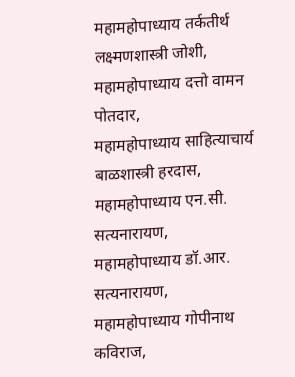महामहोपाध्याय तर्कतीर्थ लक्ष्मणशास्त्री जोशी,
महामहोपाध्याय दत्तो वामन पोतदार,
महामहोपाध्याय साहित्याचार्य बाळशास्त्री हरदास,
महामहोपाध्याय एन.सी. सत्यनारायण,
महामहोपाध्याय डॉ.आर. सत्यनारायण,
महामहोपाध्याय गोपीनाथ कविराज,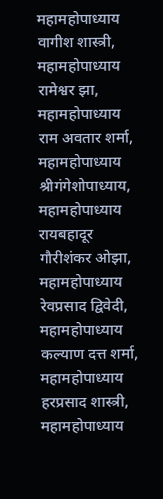महामहोपाध्याय वागीश शास्त्री,
महामहोपाध्याय रामेश्वर झा,
महामहोपाध्याय राम अवतार शर्मा,
महामहोपाध्याय श्रीगंगेशोपाध्याय,
महामहोपाध्याय रायबहादूर गौरीशंकर ओझा,
महामहोपाध्याय रेवप्रसाद द्विवेदी,
महामहोपाध्याय कल्याण दत्त शर्मा,
महामहोपाध्याय हरप्रसाद शास्त्री,
महामहोपाध्याय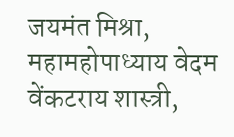जयमंत मिश्रा,
महामहोपाध्याय वेदम वेंकटराय शास्त्री,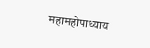महामहोपाध्याय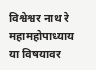विश्वेश्वर नाथ रे
महामहोपाध्याय
या विषयावर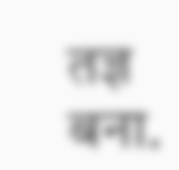तज्ञ बना.